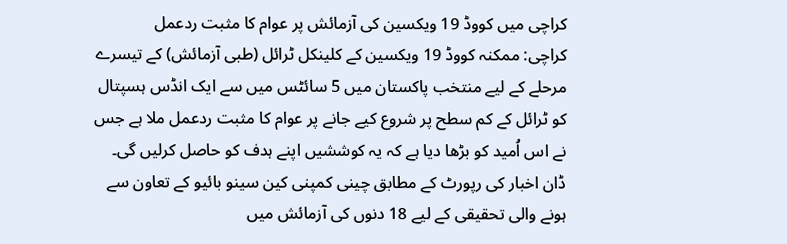کراچی میں کووڈ 19 ویکسین کی آزمائش پر عوام کا مثبت ردعمل
کراچی: ممکنہ کووڈ 19 ویکسین کے کلینکل ٹرائل (طبی آزمائش) کے تیسرے مرحلے کے لیے منتخب پاکستان میں 5 سائٹس میں سے ایک انڈس ہسپتال کو ٹرائل کے کم سطح پر شروع کیے جانے پر عوام کا مثبت ردعمل ملا ہے جس نے اس اُمید کو بڑھا دیا ہے کہ یہ کوششیں اپنے ہدف کو حاصل کرلیں گی۔
ڈان اخبار کی رپورٹ کے مطابق چینی کمپنی کین سینو بائیو کے تعاون سے ہونے والی تحقیقی کے لیے 18 دنوں کی آزمائش میں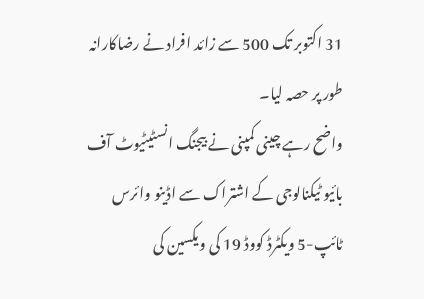31 اکتوبر تک 500 سے زائد افراد نے رضاکارانہ طور پر حصہ لیا۔
واضح رہے چینی کمپنی نے بیجنگ انسٹیٹیوٹ آف بائیو ٹیکنالوجی کے اشتراک سے اڈینو وائرس ٹائپ-5 ویکٹرڈ کووڈ 19 کی ویکسین کی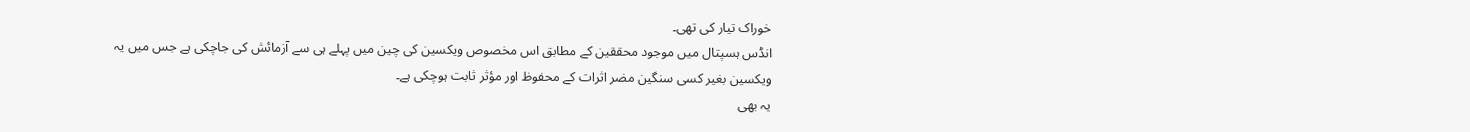خوراک تیار کی تھی۔
انڈس ہسپتال میں موجود محققین کے مطابق اس مخصوص ویکسین کی چین میں پہلے ہی سے آزمائش کی جاچکی ہے جس میں یہ ویکسین بغیر کسی سنگین مضر اثرات کے محفوظ اور مؤثر ثابت ہوچکی ہے۔
یہ بھی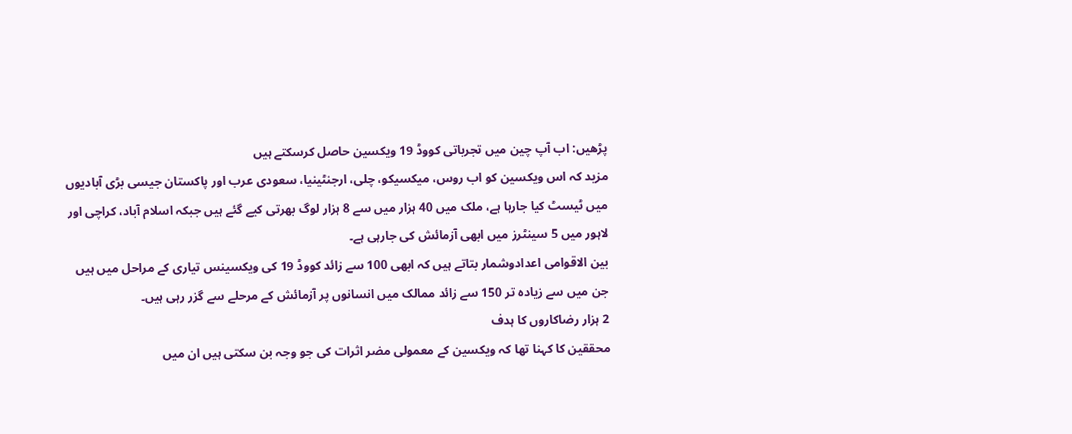پڑھیں: اب آپ چین میں تجرباتی کووڈ 19 ویکسین حاصل کرسکتے ہیں
مزید کہ اس ویکسین کو اب روس، میکسیکو، چلی، ارجنٹینیا، سعودی عرب اور پاکستان جیسی بڑی آبادیوں میں ٹیسٹ کیا جارہا ہے، ملک میں 40 ہزار میں سے 8 ہزار لوگ بھرتی کیے گئے ہیں جبکہ اسلام آباد، کراچی اور لاہور میں 5 سینٹرز میں ابھی آزمائش کی جارہی ہے۔
بین الاقوامی اعدادوشمار بتاتے ہیں کہ ابھی 100 سے زائد کووڈ 19 کی ویکسینس تیاری کے مراحل میں ہیں جن میں سے زیادہ تر 150 سے زائد ممالک میں انسانوں پر آزمائش کے مرحلے سے گزر رہی ہیں۔
2 ہزار رضاکاروں کا ہدف
محققین کا کہنا تھا کہ ویکسین کے معمولی مضر اثرات کی جو وجہ بن سکتی ہیں ان میں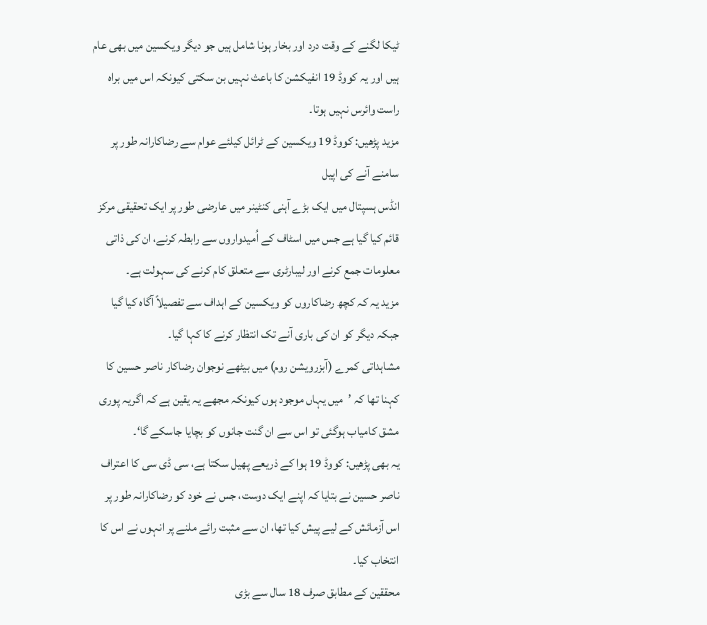ٹیکا لگنے کے وقت درد اور بخار ہونا شامل ہیں جو دیگر ویکسین میں بھی عام ہیں اور یہ کووڈ 19 انفیکشن کا باعث نہیں بن سکتی کیونکہ اس میں براہ راست وائرس نہیں ہوتا۔
مزید پڑھیں: کووڈ 19 ویکسین کے ٹرائل کیلئے عوام سے رضاکارانہ طور پر سامنے آنے کی اپیل
انڈس ہسپتال میں ایک بڑے آہنی کنٹینر میں عارضی طور پر ایک تحقیقی مرکز قائم کیا گیا ہے جس میں اسٹاف کے اُمیدواروں سے رابطہ کرنے، ان کی ذاتی معلومات جمع کرنے اور لیبارٹری سے متعلق کام کرنے کی سہولت ہے۔
مزید یہ کہ کچھ رضاکاروں کو ویکسین کے اہداف سے تفصیلاً آگاہ کیا گیا جبکہ دیگر کو ان کی باری آنے تک انتظار کرنے کا کہا گیا۔
مشاہداتی کمرے (آبزرویشن روم) میں بیٹھے نوجوان رضاکار ناصر حسین کا کہنا تھا کہ ’میں یہاں موجود ہوں کیونکہ مجھے یہ یقین ہے کہ اگریہ پوری مشق کامیاب ہوگئی تو اس سے ان گنت جانوں کو بچایا جاسکے گا‘۔
یہ بھی پڑھیں: کووڈ 19 ہوا کے ذریعے پھیل سکتا ہے، سی ڈی سی کا اعتراف
ناصر حسین نے بتایا کہ اپنے ایک دوست، جس نے خود کو رضاکارانہ طور پر اس آزمائش کے لیے پیش کیا تھا، ان سے مثبت رائے ملنے پر انہوں نے اس کا انتخاب کیا۔
محققین کے مطابق صرف 18 سال سے بڑی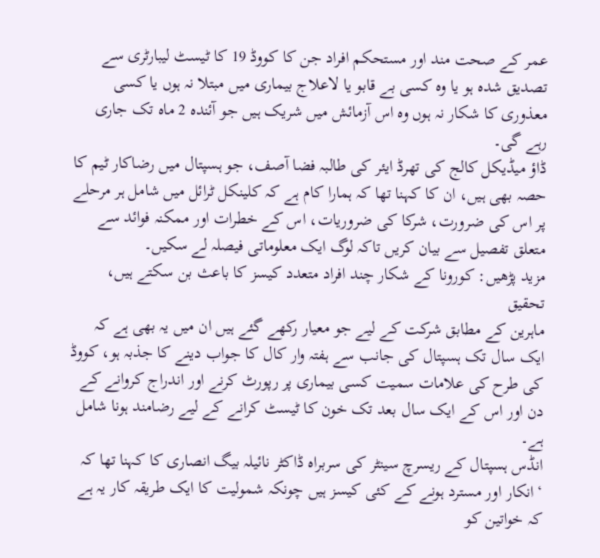عمر کے صحت مند اور مستحکم افراد جن کا کووڈ 19 کا ٹیسٹ لیبارٹری سے تصدیق شدہ ہو یا وہ کسی بے قابو یا لاعلاج بیماری میں مبتلا نہ ہوں یا کسی معذوری کا شکار نہ ہوں وہ اس آزمائش میں شریک ہیں جو آئندہ 2 ماہ تک جاری رہے گی۔
ڈاؤ میڈیکل کالج کی تھرڈ ایئر کی طالبہ فضا آصف، جو ہسپتال میں رضاکار ٹیم کا حصہ بھی ہیں، ان کا کہنا تھا کہ ہمارا کام ہے کہ کلینکل ٹرائل میں شامل ہر مرحلے پر اس کی ضرورت، شرکا کی ضروریات، اس کے خطرات اور ممکنہ فوائد سے متعلق تفصیل سے بیان کریں تاکہ لوگ ایک معلوماتی فیصلہ لے سکیں۔
مزید پڑھیں: کورونا کے شکار چند افراد متعدد کیسز کا باعث بن سکتے ہیں، تحقیق
ماہرین کے مطابق شرکت کے لیے جو معیار رکھے گئے ہیں ان میں یہ بھی ہے کہ ایک سال تک ہسپتال کی جانب سے ہفتہ وار کال کا جواب دینے کا جذبہ ہو، کووڈ کی طرح کی علامات سمیت کسی بیماری پر رپورٹ کرنے اور اندراج کروانے کے دن اور اس کے ایک سال بعد تک خون کا ٹیسٹ کرانے کے لیے رضامند ہونا شامل ہے۔
انڈس ہسپتال کے ریسرچ سینٹر کی سربراہ ڈاکٹر نائیلہ بیگ انصاری کا کہنا تھا کہ ‘انکار اور مسترد ہونے کے کئی کیسز ہیں چونکہ شمولیت کا ایک طریقہ کار یہ ہے کہ خواتین کو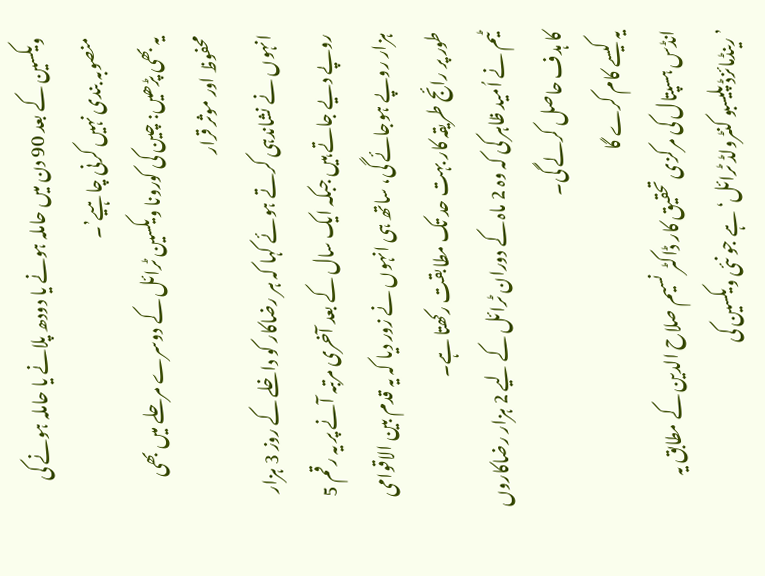ویکسین کے بعد 90 دن میں حاملہ ہونے یا دودھ پلانے یا حاملہ ہونے کی منصوبہ بندی نہیں کرنی چاہیے’۔
یہ بھی پڑھیں: چین کی کورونا ویکسین ٹرائل کے دوسرے مرحلے میں بھی محفوظ اور موثر قرار
انہوں نے نشاندہی کرتے ہوئے کہا کہ ہر رضاکار کو داخلے کے روز 3 ہزار روپے دیے جاتے ہیں جبکہ ایک سال کے بعد آخری مرتبہ آنے پر یہ رقم 5 ہزار روپے ہوجائے گی، ساتھ ہی انہوں نے زور دیا کہ یہ قدم بین الاقوامی طور پر رائج طریقہ کار بہت حد تک مطابقت رکھتا ہے۔
ٹیم نے اُمید ظاہر کی کہ وہ 2 ماہ کے دوران ٹرائل کے لیے 2 ہزار رضاکاروں کا ہدف حاصل کرلے گی۔
یہ کیسے کام کرے گا
انڈس ہسپتال کی مرکزی تحقیق کار ڈاکٹر نسیم صلاح الدین کے مطابق یہ ’رینڈمائزڈ پلیسبو کنٹرولڈ ٹرائل‘ ہے جو نئی ویکسین کی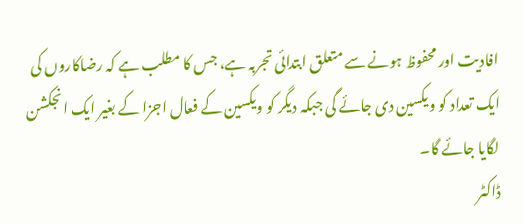افادیت اور محفوظ ہونے سے متعلق ابتدائی تجربہ ہے، جس کا مطلب ہے کہ رضاکاروں کی ایک تعداد کو ویکسین دی جائے گی جبکہ دیگر کو ویکسین کے فعال اجزا کے بغیر ایک انجکشن لگایا جائے گا۔
ڈاکٹر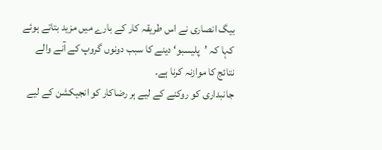بیگ انصاری نے اس طریقہ کار کے بارے میں مزید بتاتے ہوئے کہا کہ ’پلیسبو‘ دینے کا سبب دونوں گروپ کے آنے والے نتائج کا موازنہ کرنا ہے۔
جانبداری کو روکنے کے لیے ہر رضاکار کو انجیکشن کے لیے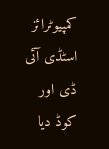کمپیوٹرائز اسٹڈی آئی ڈی اور کوڈ دیا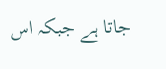جاتا ہے جبکہ اس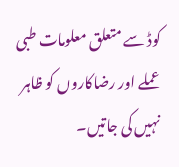کوڈ سے متعلق معلومات طبی عملے اور رضاکاروں کو ظاہر نہیں کی جاتیں۔